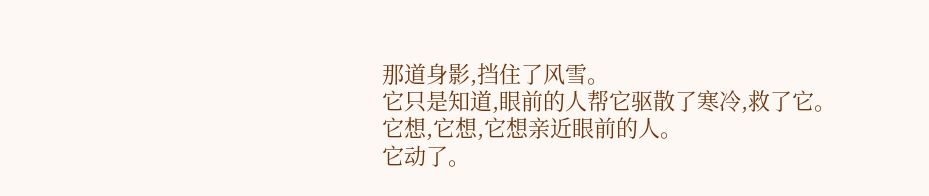那道身影,挡住了风雪。
它只是知道,眼前的人帮它驱散了寒冷,救了它。
它想,它想,它想亲近眼前的人。
它动了。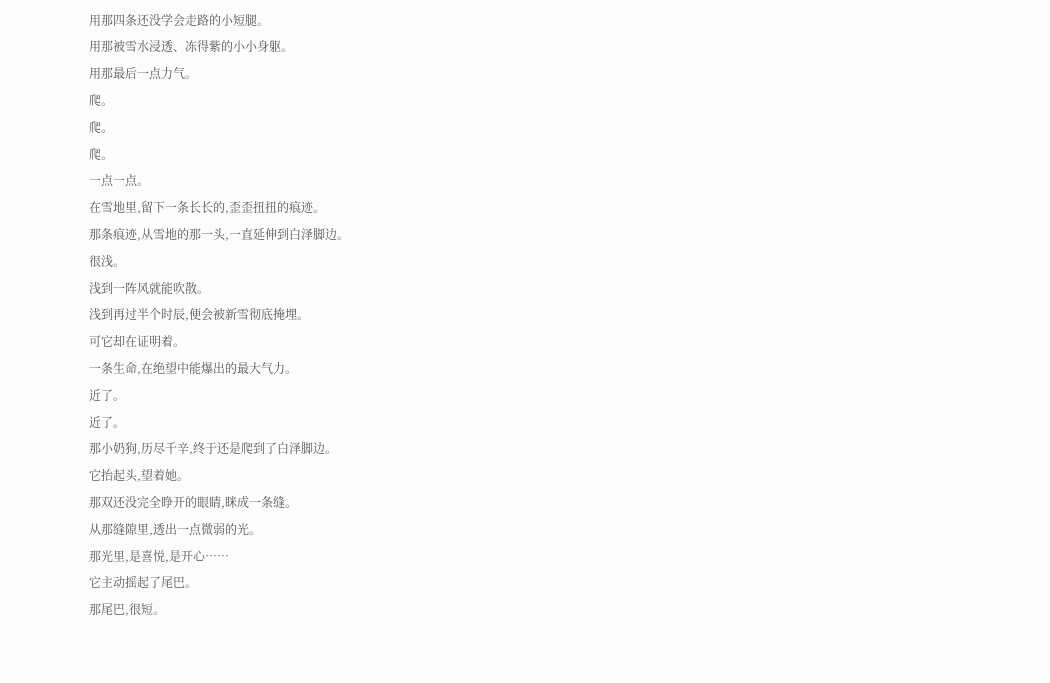用那四条还没学会走路的小短腿。
用那被雪水浸透、冻得紫的小小身躯。
用那最后一点力气。
爬。
爬。
爬。
一点一点。
在雪地里,留下一条长长的,歪歪扭扭的痕迹。
那条痕迹,从雪地的那一头,一直延伸到白泽脚边。
很浅。
浅到一阵风就能吹散。
浅到再过半个时辰,便会被新雪彻底掩埋。
可它却在证明着。
一条生命,在绝望中能爆出的最大气力。
近了。
近了。
那小奶狗,历尽千辛,终于还是爬到了白泽脚边。
它抬起头,望着她。
那双还没完全睁开的眼睛,眯成一条缝。
从那缝隙里,透出一点微弱的光。
那光里,是喜悦,是开心……
它主动摇起了尾巴。
那尾巴,很短。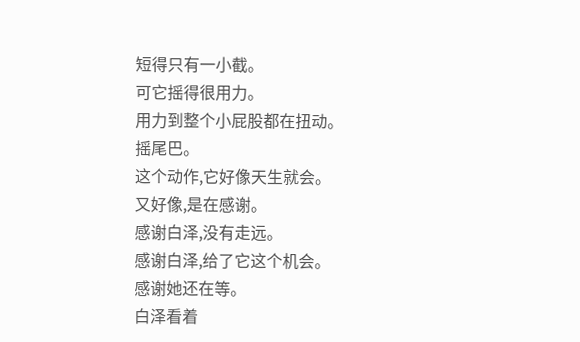短得只有一小截。
可它摇得很用力。
用力到整个小屁股都在扭动。
摇尾巴。
这个动作,它好像天生就会。
又好像,是在感谢。
感谢白泽,没有走远。
感谢白泽,给了它这个机会。
感谢她还在等。
白泽看着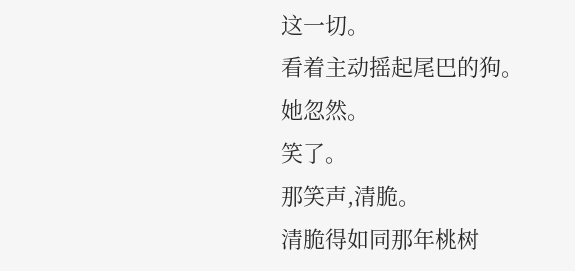这一切。
看着主动摇起尾巴的狗。
她忽然。
笑了。
那笑声,清脆。
清脆得如同那年桃树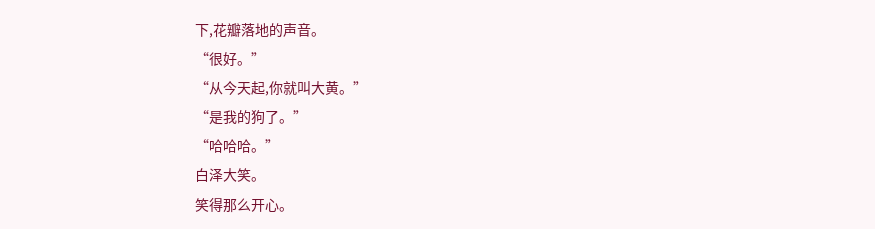下,花瓣落地的声音。
“很好。”
“从今天起,你就叫大黄。”
“是我的狗了。”
“哈哈哈。”
白泽大笑。
笑得那么开心。